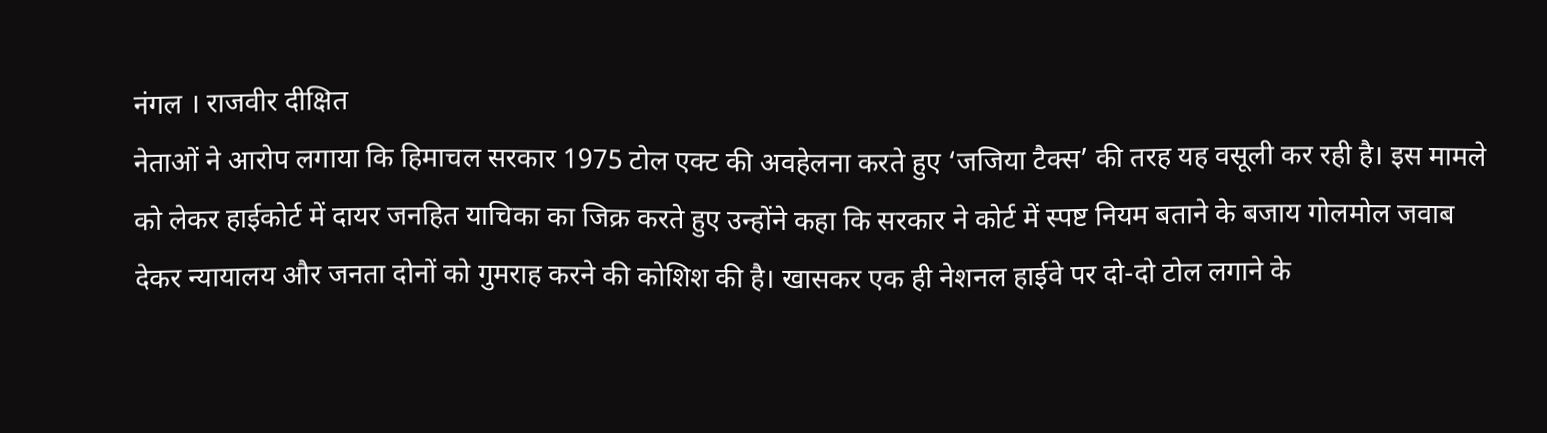नंगल । राजवीर दीक्षित
नेताओं ने आरोप लगाया कि हिमाचल सरकार 1975 टोल एक्ट की अवहेलना करते हुए ‘जजिया टैक्स’ की तरह यह वसूली कर रही है। इस मामले को लेकर हाईकोर्ट में दायर जनहित याचिका का जिक्र करते हुए उन्होंने कहा कि सरकार ने कोर्ट में स्पष्ट नियम बताने के बजाय गोलमोल जवाब देकर न्यायालय और जनता दोनों को गुमराह करने की कोशिश की है। खासकर एक ही नेशनल हाईवे पर दो-दो टोल लगाने के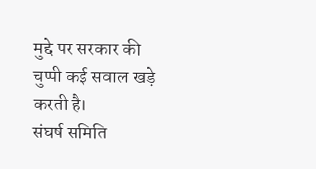मुद्दे पर सरकार की चुप्पी कई सवाल खड़े करती है।
संघर्ष समिति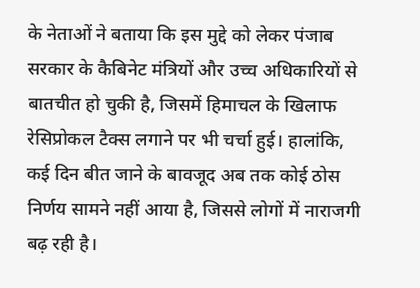के नेताओं ने बताया कि इस मुद्दे को लेकर पंजाब सरकार के कैबिनेट मंत्रियों और उच्च अधिकारियों से बातचीत हो चुकी है, जिसमें हिमाचल के खिलाफ रेसिप्रोकल टैक्स लगाने पर भी चर्चा हुई। हालांकि, कई दिन बीत जाने के बावजूद अब तक कोई ठोस निर्णय सामने नहीं आया है, जिससे लोगों में नाराजगी बढ़ रही है।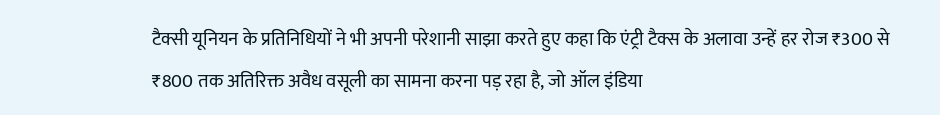टैक्सी यूनियन के प्रतिनिधियों ने भी अपनी परेशानी साझा करते हुए कहा कि एंट्री टैक्स के अलावा उन्हें हर रोज ₹300 से ₹800 तक अतिरिक्त अवैध वसूली का सामना करना पड़ रहा है, जो ऑल इंडिया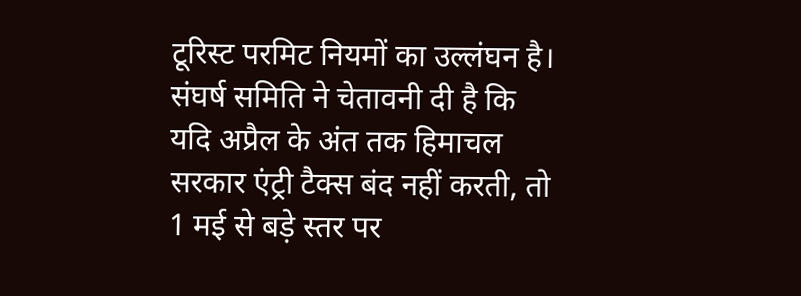टूरिस्ट परमिट नियमों का उल्लंघन है।
संघर्ष समिति ने चेतावनी दी है कि यदि अप्रैल के अंत तक हिमाचल सरकार एंट्री टैक्स बंद नहीं करती, तो 1 मई से बड़े स्तर पर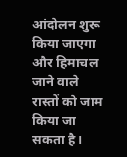आंदोलन शुरू किया जाएगा और हिमाचल जाने वाले रास्तों को जाम किया जा सकता है।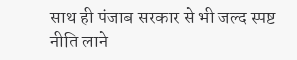साथ ही पंजाब सरकार से भी जल्द स्पष्ट नीति लाने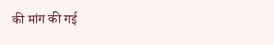की मांग की गई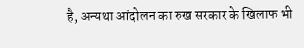है, अन्यथा आंदोलन का रुख सरकार के खिलाफ भी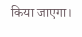किया जाएगा।